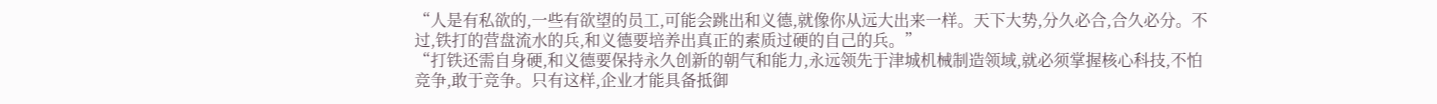“人是有私欲的,一些有欲望的员工,可能会跳出和义德,就像你从远大出来一样。天下大势,分久必合,合久必分。不过,铁打的营盘流水的兵,和义德要培养出真正的素质过硬的自己的兵。”
“打铁还需自身硬,和义德要保持永久创新的朝气和能力,永远领先于津城机械制造领域,就必须掌握核心科技,不怕竞争,敢于竞争。只有这样,企业才能具备抵御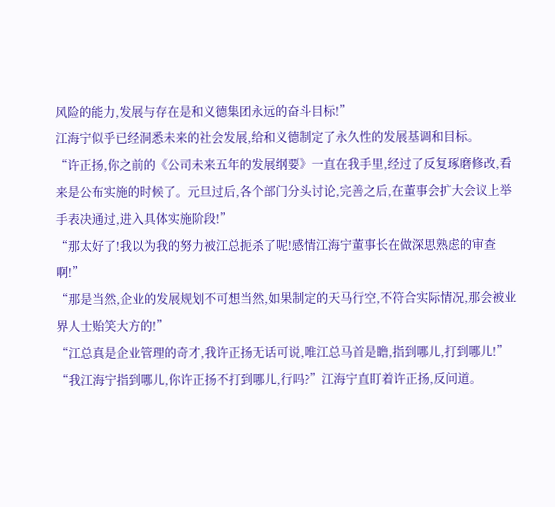风险的能力,发展与存在是和义德集团永远的奋斗目标!”
江海宁似乎已经洞悉未来的社会发展,给和义德制定了永久性的发展基调和目标。
“许正扬,你之前的《公司未来五年的发展纲要》一直在我手里,经过了反复琢磨修改,看来是公布实施的时候了。元旦过后,各个部门分头讨论,完善之后,在董事会扩大会议上举手表决通过,进入具体实施阶段!”
“那太好了!我以为我的努力被江总扼杀了呢!感情江海宁董事长在做深思熟虑的审查啊!”
“那是当然,企业的发展规划不可想当然,如果制定的天马行空,不符合实际情况,那会被业界人士贻笑大方的!”
“江总真是企业管理的奇才,我许正扬无话可说,唯江总马首是瞻,指到哪儿,打到哪儿!”
“我江海宁指到哪儿,你许正扬不打到哪儿,行吗?”江海宁直盯着许正扬,反问道。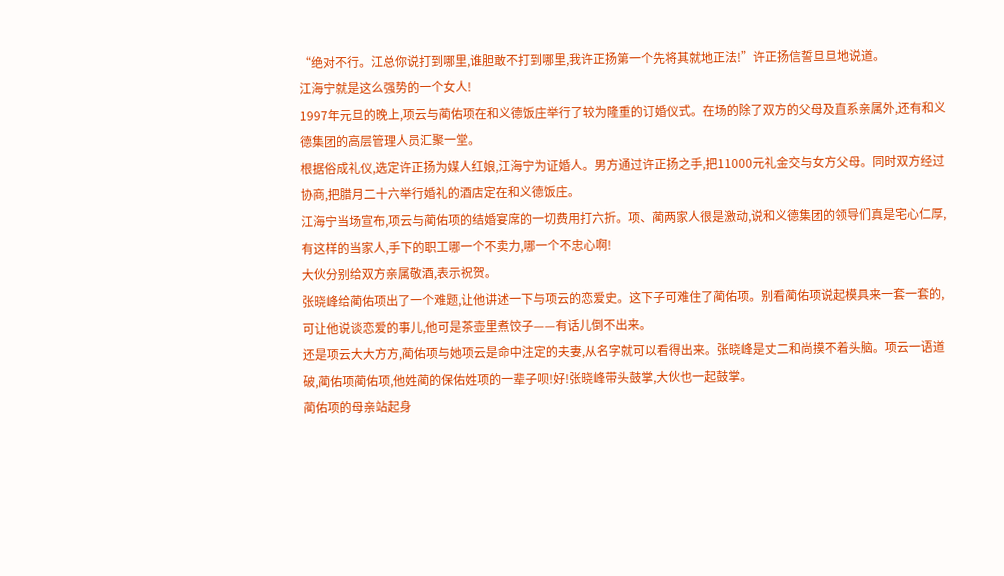“绝对不行。江总你说打到哪里,谁胆敢不打到哪里,我许正扬第一个先将其就地正法!”许正扬信誓旦旦地说道。
江海宁就是这么强势的一个女人!
1997年元旦的晚上,项云与蔺佑项在和义德饭庄举行了较为隆重的订婚仪式。在场的除了双方的父母及直系亲属外,还有和义德集团的高层管理人员汇聚一堂。
根据俗成礼仪,选定许正扬为媒人红娘,江海宁为证婚人。男方通过许正扬之手,把11000元礼金交与女方父母。同时双方经过协商,把腊月二十六举行婚礼的酒店定在和义德饭庄。
江海宁当场宣布,项云与蔺佑项的结婚宴席的一切费用打六折。项、蔺两家人很是激动,说和义德集团的领导们真是宅心仁厚,有这样的当家人,手下的职工哪一个不卖力,哪一个不忠心啊!
大伙分别给双方亲属敬酒,表示祝贺。
张晓峰给蔺佑项出了一个难题,让他讲述一下与项云的恋爱史。这下子可难住了蔺佑项。别看蔺佑项说起模具来一套一套的,可让他说谈恋爱的事儿,他可是茶壶里煮饺子——有话儿倒不出来。
还是项云大大方方,蔺佑项与她项云是命中注定的夫妻,从名字就可以看得出来。张晓峰是丈二和尚摸不着头脑。项云一语道破,蔺佑项蔺佑项,他姓蔺的保佑姓项的一辈子呗!好!张晓峰带头鼓掌,大伙也一起鼓掌。
蔺佑项的母亲站起身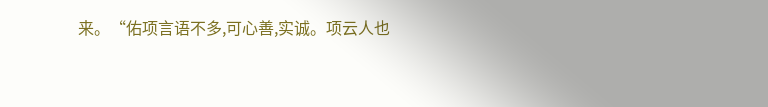来。“佑项言语不多,可心善,实诚。项云人也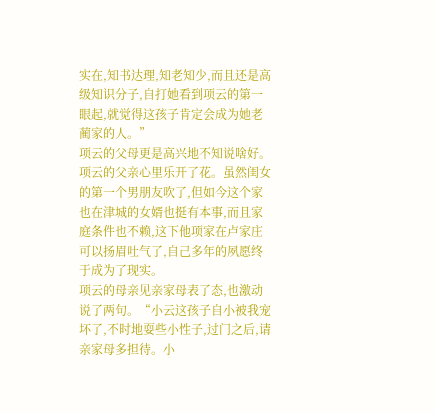实在,知书达理,知老知少,而且还是高级知识分子,自打她看到项云的第一眼起,就觉得这孩子肯定会成为她老蔺家的人。”
项云的父母更是高兴地不知说啥好。项云的父亲心里乐开了花。虽然闺女的第一个男朋友吹了,但如今这个家也在津城的女婿也挺有本事,而且家庭条件也不赖,这下他项家在卢家庄可以扬眉吐气了,自己多年的夙愿终于成为了现实。
项云的母亲见亲家母表了态,也激动说了两句。“小云这孩子自小被我宠坏了,不时地耍些小性子,过门之后,请亲家母多担待。小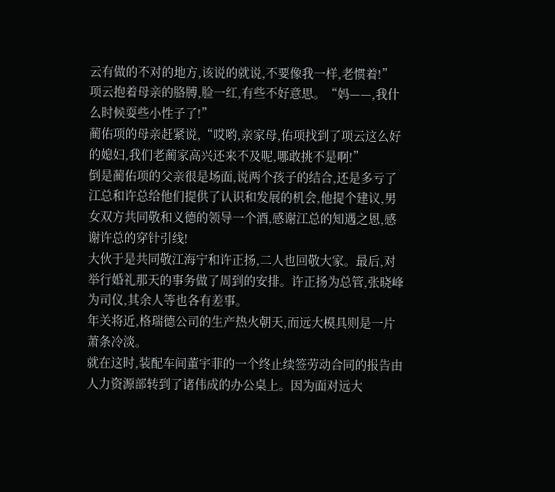云有做的不对的地方,该说的就说,不要像我一样,老惯着!”
项云抱着母亲的胳膊,脸一红,有些不好意思。“妈——,我什么时候耍些小性子了!”
蔺佑项的母亲赶紧说,“哎哟,亲家母,佑项找到了项云这么好的媳妇,我们老蔺家高兴还来不及呢,哪敢挑不是啊!”
倒是蔺佑项的父亲很是场面,说两个孩子的结合,还是多亏了江总和许总给他们提供了认识和发展的机会,他提个建议,男女双方共同敬和义德的领导一个酒,感谢江总的知遇之恩,感谢许总的穿针引线!
大伙于是共同敬江海宁和许正扬,二人也回敬大家。最后,对举行婚礼那天的事务做了周到的安排。许正扬为总管,张晓峰为司仪,其余人等也各有差事。
年关将近,格瑞德公司的生产热火朝天,而远大模具则是一片萧条冷淡。
就在这时,装配车间董宇菲的一个终止续签劳动合同的报告由人力资源部转到了诸伟成的办公桌上。因为面对远大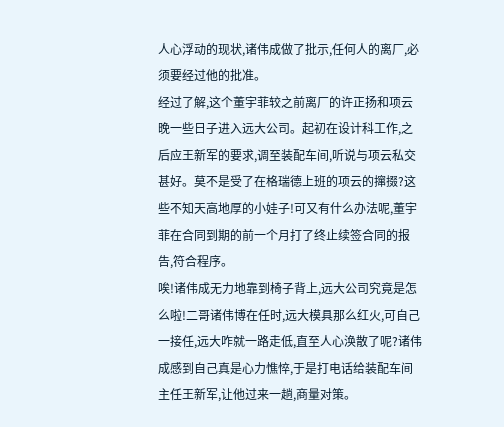人心浮动的现状,诸伟成做了批示,任何人的离厂,必须要经过他的批准。
经过了解,这个董宇菲较之前离厂的许正扬和项云晚一些日子进入远大公司。起初在设计科工作,之后应王新军的要求,调至装配车间,听说与项云私交甚好。莫不是受了在格瑞德上班的项云的撺掇?这些不知天高地厚的小娃子!可又有什么办法呢,董宇菲在合同到期的前一个月打了终止续签合同的报告,符合程序。
唉!诸伟成无力地靠到椅子背上,远大公司究竟是怎么啦!二哥诸伟博在任时,远大模具那么红火,可自己一接任,远大咋就一路走低,直至人心涣散了呢?诸伟成感到自己真是心力憔悴,于是打电话给装配车间主任王新军,让他过来一趟,商量对策。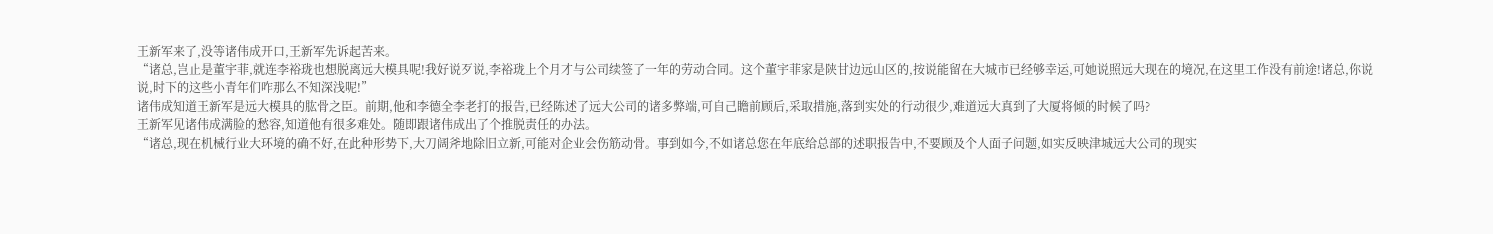王新军来了,没等诸伟成开口,王新军先诉起苦来。
“诸总,岂止是董宇菲,就连李裕珑也想脱离远大模具呢!我好说歹说,李裕珑上个月才与公司续签了一年的劳动合同。这个董宇菲家是陕甘边远山区的,按说能留在大城市已经够幸运,可她说照远大现在的境况,在这里工作没有前途!诸总,你说说,时下的这些小青年们咋那么不知深浅呢!”
诸伟成知道王新军是远大模具的肱骨之臣。前期,他和李德全李老打的报告,已经陈述了远大公司的诸多弊端,可自己瞻前顾后,采取措施,落到实处的行动很少,难道远大真到了大厦将倾的时候了吗?
王新军见诸伟成满脸的愁容,知道他有很多难处。随即跟诸伟成出了个推脱责任的办法。
“诸总,现在机械行业大环境的确不好,在此种形势下,大刀阔斧地除旧立新,可能对企业会伤筋动骨。事到如今,不如诸总您在年底给总部的述职报告中,不要顾及个人面子问题,如实反映津城远大公司的现实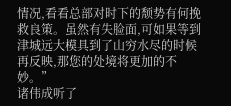情况,看看总部对时下的颓势有何挽救良策。虽然有失脸面,可如果等到津城远大模具到了山穷水尽的时候再反映,那您的处境将更加的不妙。”
诸伟成听了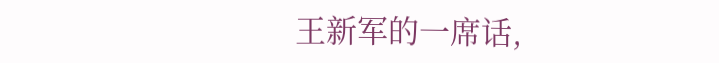王新军的一席话,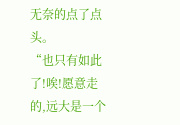无奈的点了点头。
“也只有如此了!唉!愿意走的,远大是一个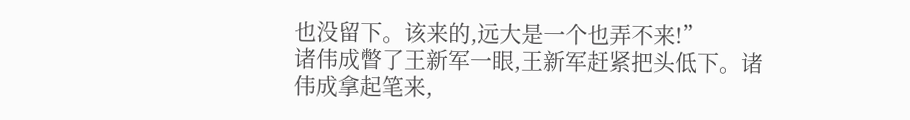也没留下。该来的,远大是一个也弄不来!”
诸伟成瞥了王新军一眼,王新军赶紧把头低下。诸伟成拿起笔来,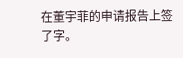在董宇菲的申请报告上签了字。